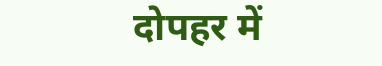दोपहर में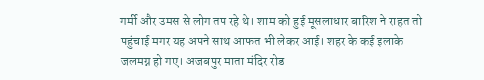गर्मी और उमस से लोग तप रहे थे। शाम को हुई मूसलाधार बारिश ने राहत तो पहुंचाई मगर यह अपने साथ आफत भी लेकर आई। शहर के कई इलाके जलमग्न हो गए। अजबपुर माता मंदिर रोड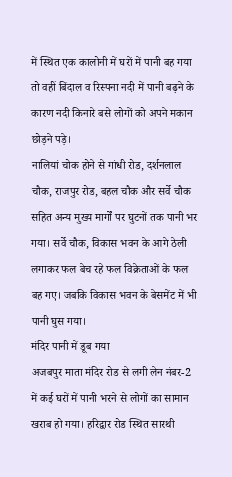में स्थित एक कालोनी में घरों में पानी बह गया तो वहीं बिंदाल व रिस्पना नदी में पानी बढ़ने के कारण नदी किनारे बसे लोगों को अपने मकान छोड़ने पड़े।
नालियां चोक होने से गांधी रोड, दर्शनलाल चौक, राजपुर रोड, बहल चौक और सर्वे चौक सहित अन्य मुख्य मार्गों पर घुटनों तक पानी भर गया। सर्वे चौक, विकास भवन के आगे ठेली लगाकर फल बेच रहे फल विक्रेताओं के फल बह गए। जबकि विकास भवन के बेसमेंट में भी पानी घुस गया।
मंदिर पानी में डूब गया
अजबपुर माता मंदिर रोड से लगी लेन नंबर-2 में कई घरों में पानी भरने से लोगों का सामान खराब हो गया। हरिद्वार रोड स्थित सारथी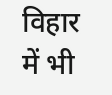विहार में भी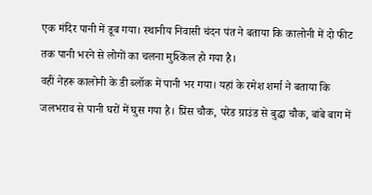एक मंदिर पानी में डूब गया। स्थानीय निवासी चंदन पंत ने बताया कि कालोनी में दो फीट तक पानी भरने से लोगों का चलना मुश्किल हो गया है।
वहीं नेहरू कालोनी के डी ब्लॉक में पानी भर गया। यहां के रमेश शर्मा ने बताया कि जलभराव से पानी घरों में घुस गया है। प्रिंस चौक, परेड ग्राउंड से बुद्धा चौक, बांबे बाग में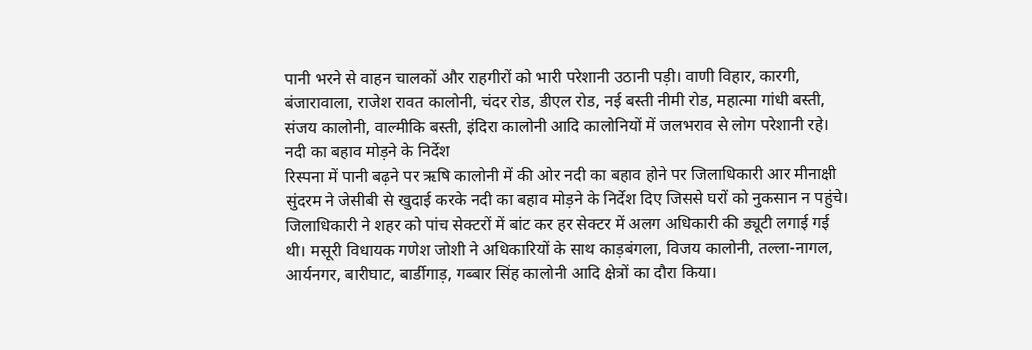पानी भरने से वाहन चालकों और राहगीरों को भारी परेशानी उठानी पड़ी। वाणी विहार, कारगी, बंजारावाला, राजेश रावत कालोनी, चंदर रोड, डीएल रोड, नई बस्ती नीमी रोड, महात्मा गांधी बस्ती, संजय कालोनी, वाल्मीकि बस्ती, इंदिरा कालोनी आदि कालोनियों में जलभराव से लोग परेशानी रहे।
नदी का बहाव मोड़ने के निर्देश
रिस्पना में पानी बढ़ने पर ऋषि कालोनी में की ओर नदी का बहाव होने पर जिलाधिकारी आर मीनाक्षी सुंदरम ने जेसीबी से खुदाई करके नदी का बहाव मोड़ने के निर्देश दिए जिससे घरों को नुकसान न पहुंचे।
जिलाधिकारी ने शहर को पांच सेक्टरों में बांट कर हर सेक्टर में अलग अधिकारी की ड्यूटी लगाई गई थी। मसूरी विधायक गणेश जोशी ने अधिकारियों के साथ काड़बंगला, विजय कालोनी, तल्ला-नागल, आर्यनगर, बारीघाट, बार्डीगाड़, गब्बार सिंह कालोनी आदि क्षेत्रों का दौरा किया।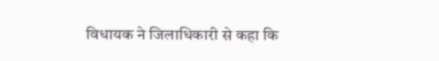विधायक ने जिलाधिकारी से कहा कि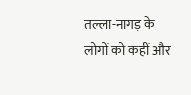तल्ला-नागड़ के लोगों को कहीं और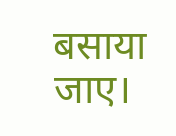बसाया जाए।